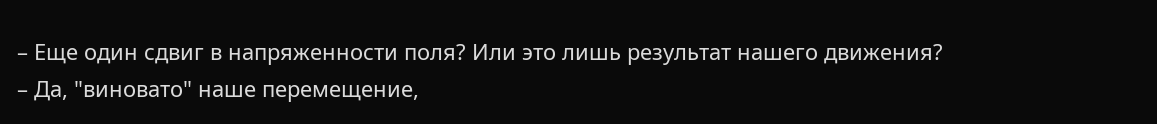– Еще один сдвиг в напряженности поля? Или это лишь результат нашего движения?
– Да, "виновато" наше перемещение,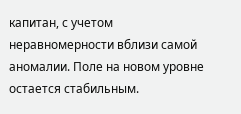капитан, с учетом неравномерности вблизи самой аномалии. Поле на новом уровне остается стабильным.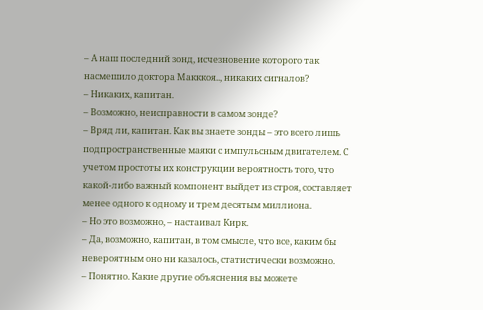– А наш последний зонд, исчезновение которого так насмешило доктора Макккоя.., никаких сигналов?
– Никаких, капитан.
– Возможно, неисправности в самом зонде?
– Вряд ли, капитан. Как вы знаете зонды – это всего лишь подпространственные маяки с импульсным двигателем. С учетом простоты их конструкции вероятность того, что какой-либо важный компонент выйдет из строя, составляет менее одного к одному и трем десятым миллиона.
– Но это возможно, – настаивал Кирк.
– Да, возможно, капитан, в том смысле, что все, каким бы невероятным оно ни казалось, статистически возможно.
– Понятно. Какие другие объяснения вы можете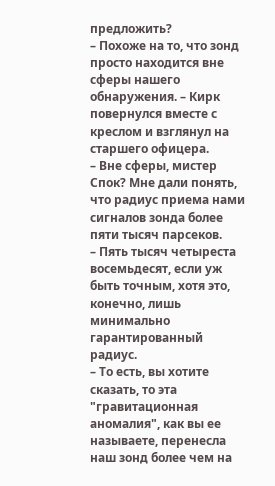предложить?
– Похоже на то, что зонд просто находится вне сферы нашего обнаружения. – Кирк повернулся вместе с креслом и взглянул на старшего офицера.
– Вне сферы, мистер Спок? Мне дали понять, что радиус приема нами сигналов зонда более пяти тысяч парсеков.
– Пять тысяч четыреста восемьдесят, если уж быть точным, хотя это, конечно, лишь минимально гарантированный радиус.
– То есть, вы хотите сказать, то эта "гравитационная аномалия", как вы ее называете, перенесла наш зонд более чем на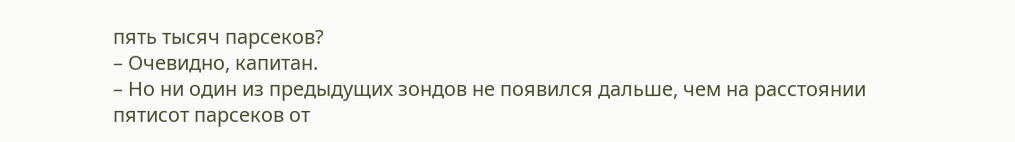пять тысяч парсеков?
– Очевидно, капитан.
– Но ни один из предыдущих зондов не появился дальше, чем на расстоянии пятисот парсеков от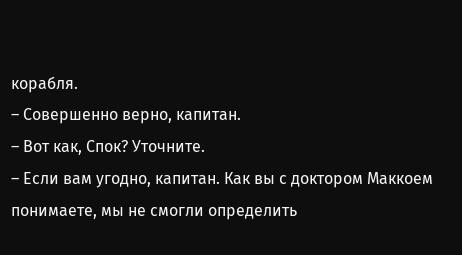корабля.
– Совершенно верно, капитан.
– Вот как, Спок? Уточните.
– Если вам угодно, капитан. Как вы с доктором Маккоем понимаете, мы не смогли определить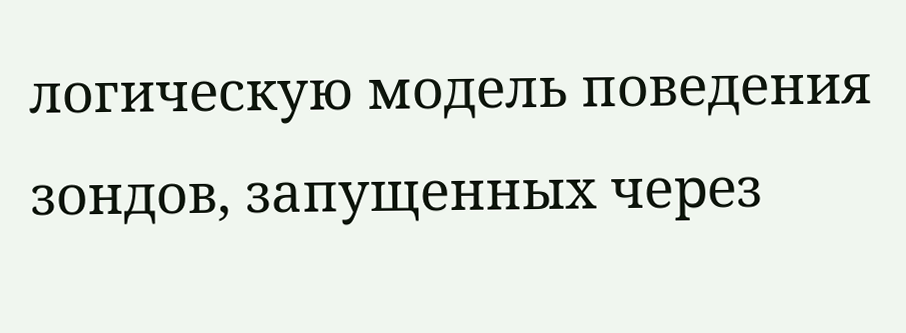логическую модель поведения зондов, запущенных через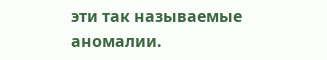эти так называемые аномалии.